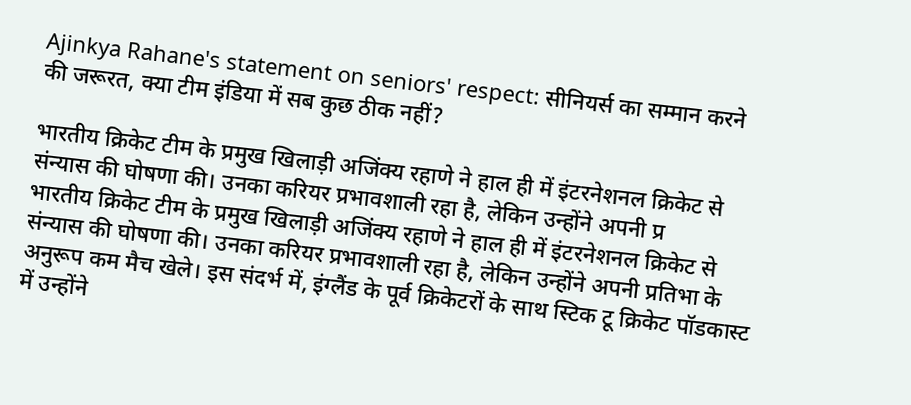Ajinkya Rahane's statement on seniors' respect: सीनियर्स का सम्मान करने की जरूरत, क्या टीम इंडिया में सब कुछ ठीक नहीं?

भारतीय क्रिकेट टीम के प्रमुख खिलाड़ी अजिंक्य रहाणे ने हाल ही में इंटरनेशनल क्रिकेट से संन्यास की घोषणा की। उनका करियर प्रभावशाली रहा है, लेकिन उन्होंने अपनी प्र
भारतीय क्रिकेट टीम के प्रमुख खिलाड़ी अजिंक्य रहाणे ने हाल ही में इंटरनेशनल क्रिकेट से संन्यास की घोषणा की। उनका करियर प्रभावशाली रहा है, लेकिन उन्होंने अपनी प्रतिभा के अनुरूप कम मैच खेले। इस संदर्भ में, इंग्लैंड के पूर्व क्रिकेटरों के साथ स्टिक टू क्रिकेट पॉडकास्ट में उन्होंने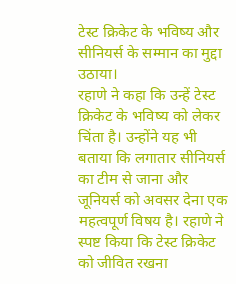टेस्ट क्रिकेट के भविष्य और सीनियर्स के सम्मान का मुद्दा उठाया।
रहाणे ने कहा कि उन्हें टेस्ट क्रिकेट के भविष्य को लेकर चिंता है। उन्होंने यह भी बताया कि लगातार सीनियर्स का टीम से जाना और जूनियर्स को अवसर देना एक महत्वपूर्ण विषय है। रहाणे ने स्पष्ट किया कि टेस्ट क्रिकेट को जीवित रखना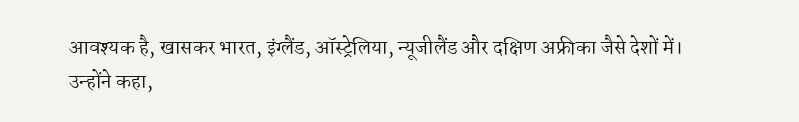आवश्यक है, खासकर भारत, इंग्लैंड, ऑस्ट्रेलिया, न्यूजीलैंड और दक्षिण अफ्रीका जैसे देशों में।
उन्होंने कहा,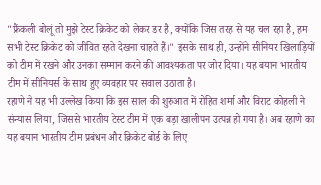"फ्रैंकली बोलूं तो मुझे टेस्ट क्रिकेट को लेकर डर है, क्योंकि जिस तरह से यह चल रहा है, हम सभी टेस्ट क्रिकेट को जीवित रहते देखना चाहते हैं।" इसके साथ ही, उन्होंने सीनियर खिलाड़ियों को टीम में रखने और उनका सम्मान करने की आवश्यकता पर जोर दिया। यह बयान भारतीय टीम में सीनियर्स के साथ हुए व्यवहार पर सवाल उठाता है।
रहाणे ने यह भी उल्लेख किया कि इस साल की शुरुआत में रोहित शर्मा और विराट कोहली ने संन्यास लिया, जिससे भारतीय टेस्ट टीम में एक बड़ा खालीपन उत्पन्न हो गया है। अब रहाणे का यह बयान भारतीय टीम प्रबंधन और क्रिकेट बोर्ड के लिए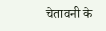चेतावनी के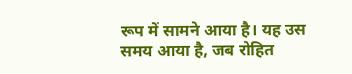रूप में सामने आया है। यह उस समय आया है, जब रोहित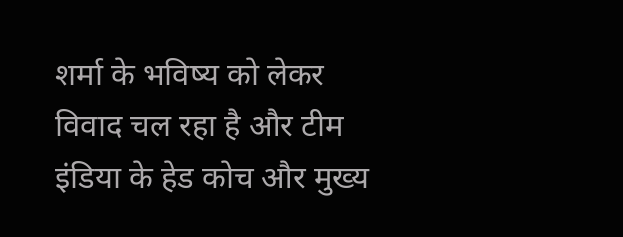शर्मा के भविष्य को लेकर विवाद चल रहा है और टीम इंडिया के हेड कोच और मुख्य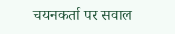चयनकर्ता पर सवाल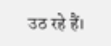उठ रहे हैं।